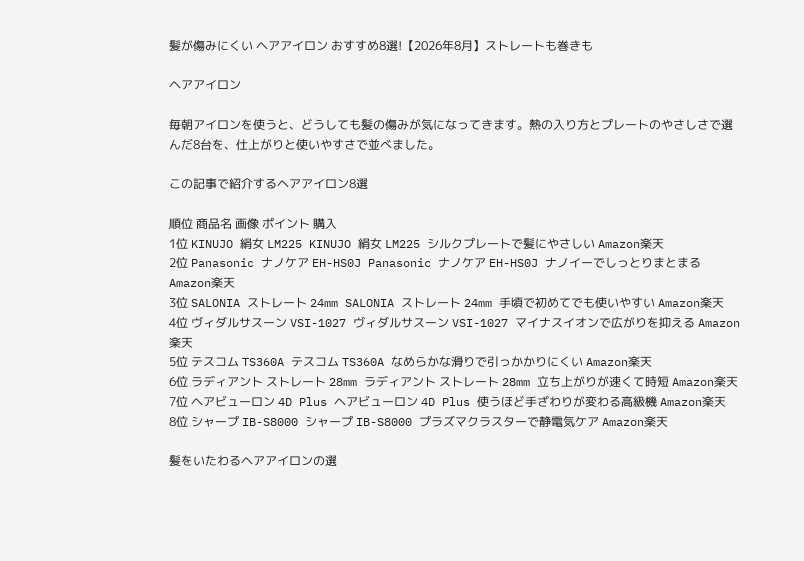髪が傷みにくい ヘアアイロン おすすめ8選!【2026年8月】ストレートも巻きも

ヘアアイロン

毎朝アイロンを使うと、どうしても髪の傷みが気になってきます。熱の入り方とプレートのやさしさで選んだ8台を、仕上がりと使いやすさで並べました。

この記事で紹介するヘアアイロン8選

順位 商品名 画像 ポイント 購入
1位 KINUJO 絹女 LM225 KINUJO 絹女 LM225 シルクプレートで髪にやさしい Amazon楽天
2位 Panasonic ナノケア EH-HS0J Panasonic ナノケア EH-HS0J ナノイーでしっとりまとまる Amazon楽天
3位 SALONIA ストレート 24mm SALONIA ストレート 24mm 手頃で初めてでも使いやすい Amazon楽天
4位 ヴィダルサスーン VSI-1027 ヴィダルサスーン VSI-1027 マイナスイオンで広がりを抑える Amazon楽天
5位 テスコム TS360A テスコム TS360A なめらかな滑りで引っかかりにくい Amazon楽天
6位 ラディアント ストレート 28mm ラディアント ストレート 28mm 立ち上がりが速くて時短 Amazon楽天
7位 ヘアビューロン 4D Plus ヘアビューロン 4D Plus 使うほど手ざわりが変わる高級機 Amazon楽天
8位 シャープ IB-S8000 シャープ IB-S8000 プラズマクラスターで静電気ケア Amazon楽天

髪をいたわるヘアアイロンの選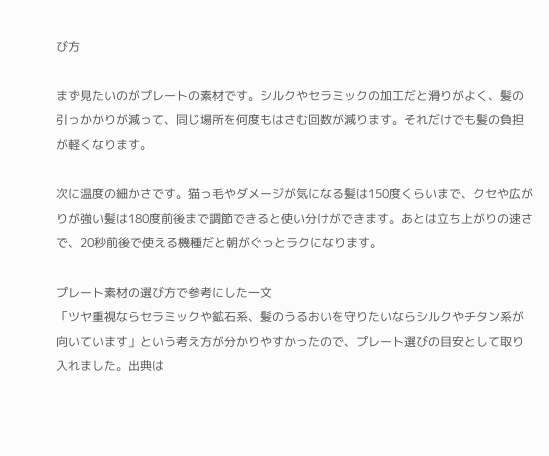び方

まず見たいのがプレートの素材です。シルクやセラミックの加工だと滑りがよく、髪の引っかかりが減って、同じ場所を何度もはさむ回数が減ります。それだけでも髪の負担が軽くなります。

次に温度の細かさです。猫っ毛やダメージが気になる髪は150度くらいまで、クセや広がりが強い髪は180度前後まで調節できると使い分けができます。あとは立ち上がりの速さで、20秒前後で使える機種だと朝がぐっとラクになります。

プレート素材の選び方で参考にした一文
「ツヤ重視ならセラミックや鉱石系、髪のうるおいを守りたいならシルクやチタン系が向いています」という考え方が分かりやすかったので、プレート選びの目安として取り入れました。出典は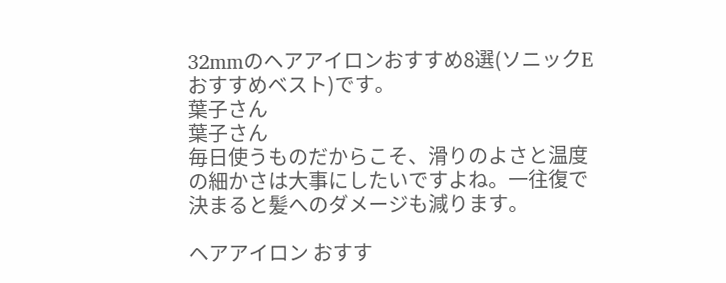32mmのヘアアイロンおすすめ8選(ソニックE おすすめベスト)です。
葉子さん
葉子さん
毎日使うものだからこそ、滑りのよさと温度の細かさは大事にしたいですよね。一往復で決まると髪へのダメージも減ります。

ヘアアイロン おすす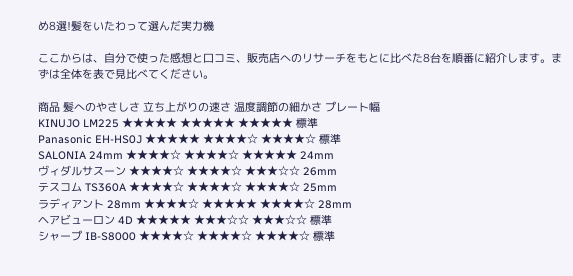め8選!髪をいたわって選んだ実力機

ここからは、自分で使った感想と口コミ、販売店へのリサーチをもとに比べた8台を順番に紹介します。まずは全体を表で見比べてください。

商品 髪へのやさしさ 立ち上がりの速さ 温度調節の細かさ プレート幅
KINUJO LM225 ★★★★★ ★★★★★ ★★★★★ 標準
Panasonic EH-HS0J ★★★★★ ★★★★☆ ★★★★☆ 標準
SALONIA 24mm ★★★★☆ ★★★★☆ ★★★★★ 24mm
ヴィダルサスーン ★★★★☆ ★★★★☆ ★★★☆☆ 26mm
テスコム TS360A ★★★★☆ ★★★★☆ ★★★★☆ 25mm
ラディアント 28mm ★★★★☆ ★★★★★ ★★★★☆ 28mm
ヘアビューロン 4D ★★★★★ ★★★☆☆ ★★★☆☆ 標準
シャープ IB-S8000 ★★★★☆ ★★★★☆ ★★★★☆ 標準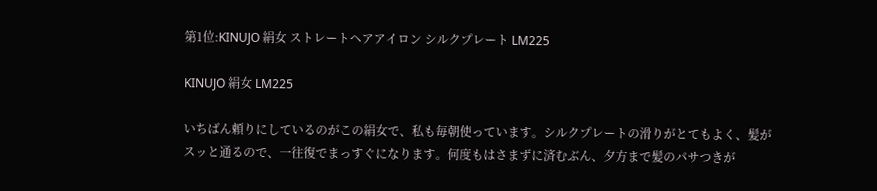第1位:KINUJO 絹女 ストレートヘアアイロン シルクプレート LM225

KINUJO 絹女 LM225

いちばん頼りにしているのがこの絹女で、私も毎朝使っています。シルクプレートの滑りがとてもよく、髪がスッと通るので、一往復でまっすぐになります。何度もはさまずに済むぶん、夕方まで髪のパサつきが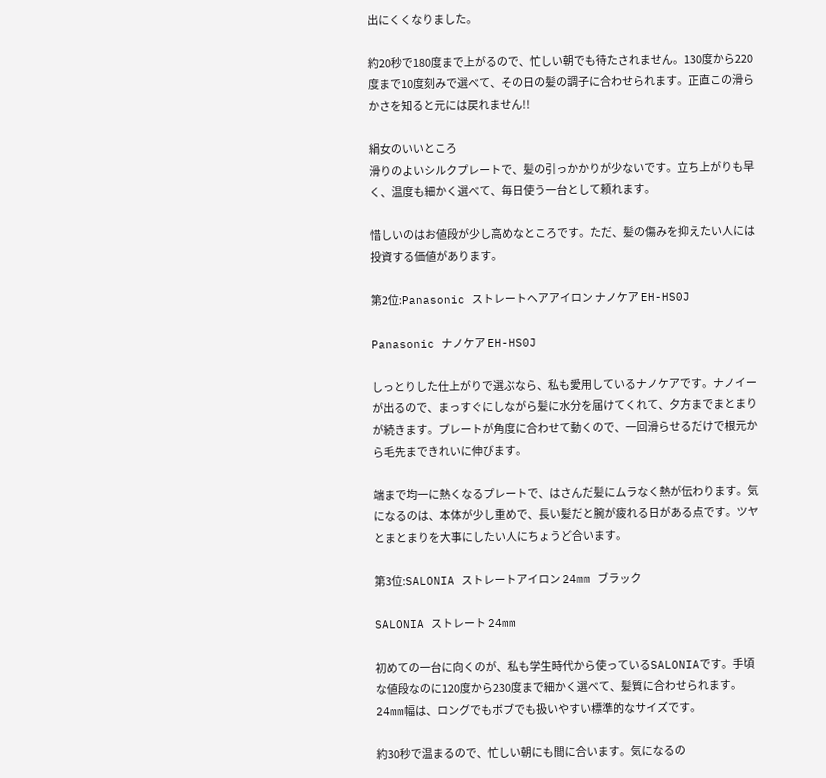出にくくなりました。

約20秒で180度まで上がるので、忙しい朝でも待たされません。130度から220度まで10度刻みで選べて、その日の髪の調子に合わせられます。正直この滑らかさを知ると元には戻れません!!

絹女のいいところ
滑りのよいシルクプレートで、髪の引っかかりが少ないです。立ち上がりも早く、温度も細かく選べて、毎日使う一台として頼れます。

惜しいのはお値段が少し高めなところです。ただ、髪の傷みを抑えたい人には投資する価値があります。

第2位:Panasonic ストレートヘアアイロン ナノケア EH-HS0J

Panasonic ナノケア EH-HS0J

しっとりした仕上がりで選ぶなら、私も愛用しているナノケアです。ナノイーが出るので、まっすぐにしながら髪に水分を届けてくれて、夕方までまとまりが続きます。プレートが角度に合わせて動くので、一回滑らせるだけで根元から毛先まできれいに伸びます。

端まで均一に熱くなるプレートで、はさんだ髪にムラなく熱が伝わります。気になるのは、本体が少し重めで、長い髪だと腕が疲れる日がある点です。ツヤとまとまりを大事にしたい人にちょうど合います。

第3位:SALONIA ストレートアイロン 24mm ブラック

SALONIA ストレート 24mm

初めての一台に向くのが、私も学生時代から使っているSALONIAです。手頃な値段なのに120度から230度まで細かく選べて、髪質に合わせられます。24mm幅は、ロングでもボブでも扱いやすい標準的なサイズです。

約30秒で温まるので、忙しい朝にも間に合います。気になるの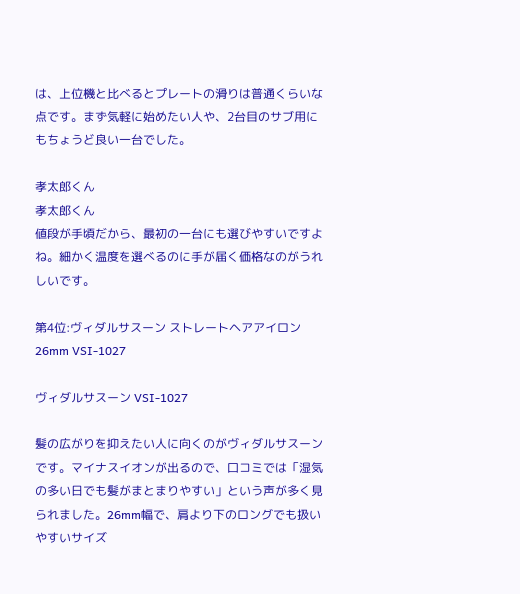は、上位機と比べるとプレートの滑りは普通くらいな点です。まず気軽に始めたい人や、2台目のサブ用にもちょうど良い一台でした。

孝太郎くん
孝太郎くん
値段が手頃だから、最初の一台にも選びやすいですよね。細かく温度を選べるのに手が届く価格なのがうれしいです。

第4位:ヴィダルサスーン ストレートヘアアイロン 26mm VSI-1027

ヴィダルサスーン VSI-1027

髪の広がりを抑えたい人に向くのがヴィダルサスーンです。マイナスイオンが出るので、口コミでは「湿気の多い日でも髪がまとまりやすい」という声が多く見られました。26mm幅で、肩より下のロングでも扱いやすいサイズ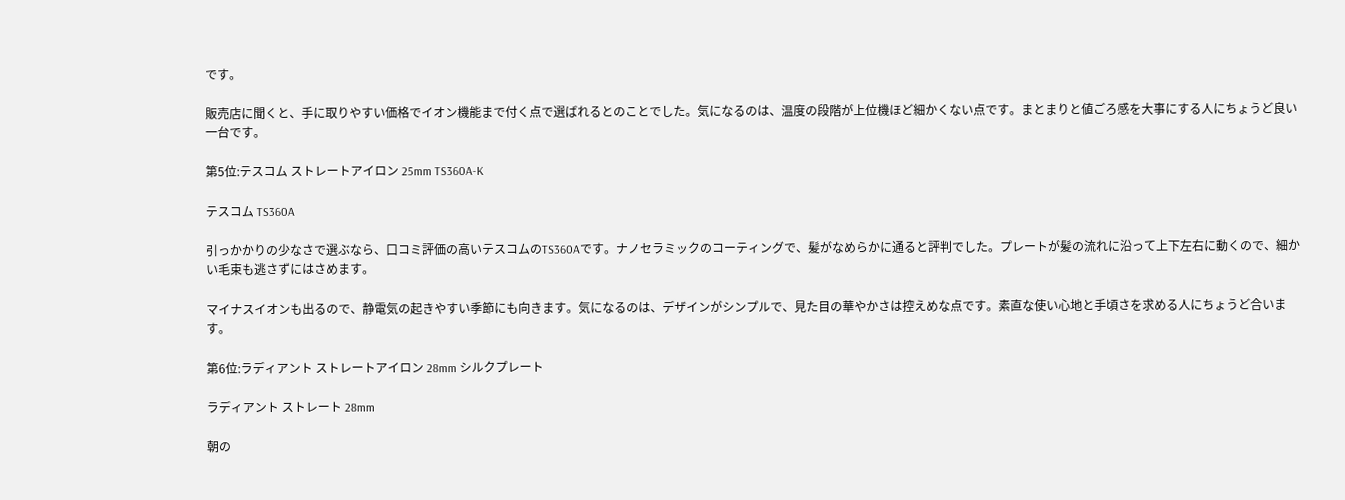です。

販売店に聞くと、手に取りやすい価格でイオン機能まで付く点で選ばれるとのことでした。気になるのは、温度の段階が上位機ほど細かくない点です。まとまりと値ごろ感を大事にする人にちょうど良い一台です。

第5位:テスコム ストレートアイロン 25mm TS360A-K

テスコム TS360A

引っかかりの少なさで選ぶなら、口コミ評価の高いテスコムのTS360Aです。ナノセラミックのコーティングで、髪がなめらかに通ると評判でした。プレートが髪の流れに沿って上下左右に動くので、細かい毛束も逃さずにはさめます。

マイナスイオンも出るので、静電気の起きやすい季節にも向きます。気になるのは、デザインがシンプルで、見た目の華やかさは控えめな点です。素直な使い心地と手頃さを求める人にちょうど合います。

第6位:ラディアント ストレートアイロン 28mm シルクプレート

ラディアント ストレート 28mm

朝の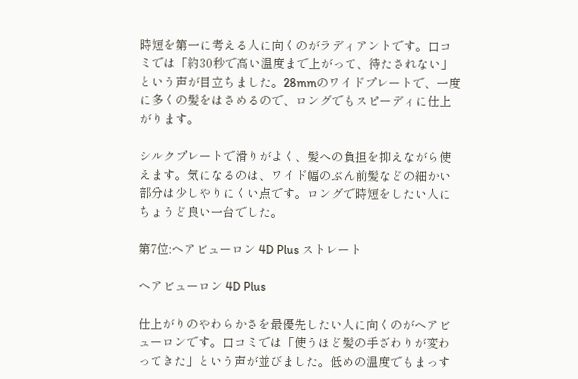時短を第一に考える人に向くのがラディアントです。口コミでは「約30秒で高い温度まで上がって、待たされない」という声が目立ちました。28mmのワイドプレートで、一度に多くの髪をはさめるので、ロングでもスピーディに仕上がります。

シルクプレートで滑りがよく、髪への負担を抑えながら使えます。気になるのは、ワイド幅のぶん前髪などの細かい部分は少しやりにくい点です。ロングで時短をしたい人にちょうど良い一台でした。

第7位:ヘアビューロン 4D Plus ストレート

ヘアビューロン 4D Plus

仕上がりのやわらかさを最優先したい人に向くのがヘアビューロンです。口コミでは「使うほど髪の手ざわりが変わってきた」という声が並びました。低めの温度でもまっす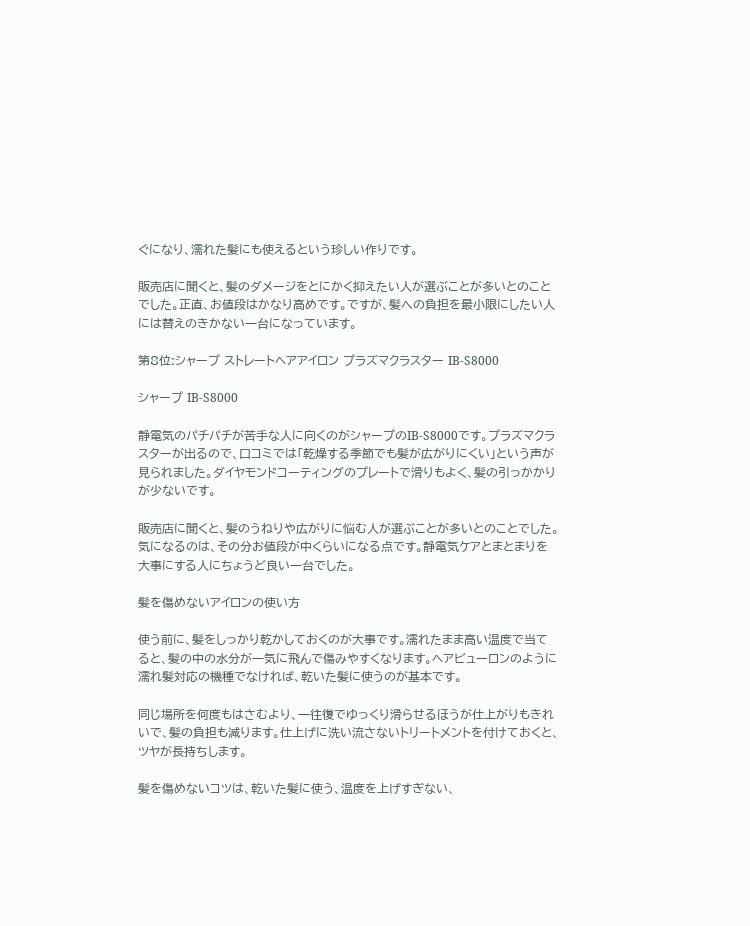ぐになり、濡れた髪にも使えるという珍しい作りです。

販売店に聞くと、髪のダメージをとにかく抑えたい人が選ぶことが多いとのことでした。正直、お値段はかなり高めです。ですが、髪への負担を最小限にしたい人には替えのきかない一台になっています。

第8位:シャープ ストレートヘアアイロン プラズマクラスター IB-S8000

シャープ IB-S8000

静電気のパチパチが苦手な人に向くのがシャープのIB-S8000です。プラズマクラスターが出るので、口コミでは「乾燥する季節でも髪が広がりにくい」という声が見られました。ダイヤモンドコーティングのプレートで滑りもよく、髪の引っかかりが少ないです。

販売店に聞くと、髪のうねりや広がりに悩む人が選ぶことが多いとのことでした。気になるのは、その分お値段が中くらいになる点です。静電気ケアとまとまりを大事にする人にちょうど良い一台でした。

髪を傷めないアイロンの使い方

使う前に、髪をしっかり乾かしておくのが大事です。濡れたまま高い温度で当てると、髪の中の水分が一気に飛んで傷みやすくなります。ヘアビューロンのように濡れ髪対応の機種でなければ、乾いた髪に使うのが基本です。

同じ場所を何度もはさむより、一往復でゆっくり滑らせるほうが仕上がりもきれいで、髪の負担も減ります。仕上げに洗い流さないトリートメントを付けておくと、ツヤが長持ちします。

髪を傷めないコツは、乾いた髪に使う、温度を上げすぎない、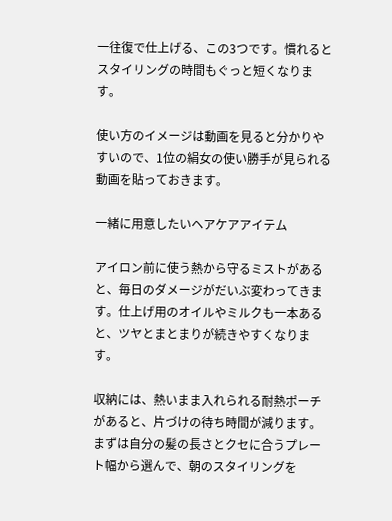一往復で仕上げる、この3つです。慣れるとスタイリングの時間もぐっと短くなります。

使い方のイメージは動画を見ると分かりやすいので、1位の絹女の使い勝手が見られる動画を貼っておきます。

一緒に用意したいヘアケアアイテム

アイロン前に使う熱から守るミストがあると、毎日のダメージがだいぶ変わってきます。仕上げ用のオイルやミルクも一本あると、ツヤとまとまりが続きやすくなります。

収納には、熱いまま入れられる耐熱ポーチがあると、片づけの待ち時間が減ります。まずは自分の髪の長さとクセに合うプレート幅から選んで、朝のスタイリングを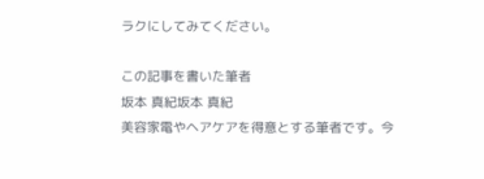ラクにしてみてください。

この記事を書いた筆者
坂本 真紀坂本 真紀
美容家電やヘアケアを得意とする筆者です。今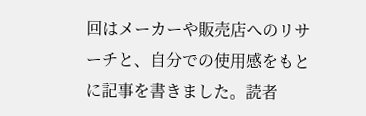回はメーカーや販売店へのリサーチと、自分での使用感をもとに記事を書きました。読者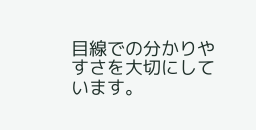目線での分かりやすさを大切にしています。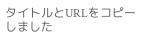タイトルとURLをコピーしました